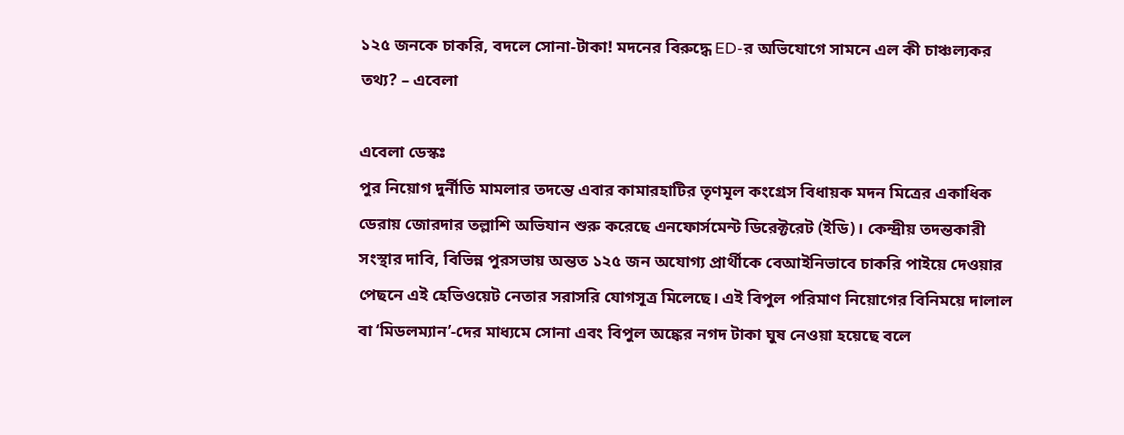১২৫ জনকে চাকরি, বদলে সোনা-টাকা! মদনের বিরুদ্ধে ED-র অভিযোগে সামনে এল কী চাঞ্চল্যকর তথ্য? – এবেলা

এবেলা ডেস্কঃ
পুর নিয়োগ দুর্নীতি মামলার তদন্তে এবার কামারহাটির তৃণমূল কংগ্রেস বিধায়ক মদন মিত্রের একাধিক ডেরায় জোরদার তল্লাশি অভিযান শুরু করেছে এনফোর্সমেন্ট ডিরেক্টরেট (ইডি)। কেন্দ্রীয় তদন্তকারী সংস্থার দাবি, বিভিন্ন পুরসভায় অন্তত ১২৫ জন অযোগ্য প্রার্থীকে বেআইনিভাবে চাকরি পাইয়ে দেওয়ার পেছনে এই হেভিওয়েট নেতার সরাসরি যোগসূত্র মিলেছে। এই বিপুল পরিমাণ নিয়োগের বিনিময়ে দালাল বা ‘মিডলম্যান’-দের মাধ্যমে সোনা এবং বিপুল অঙ্কের নগদ টাকা ঘুষ নেওয়া হয়েছে বলে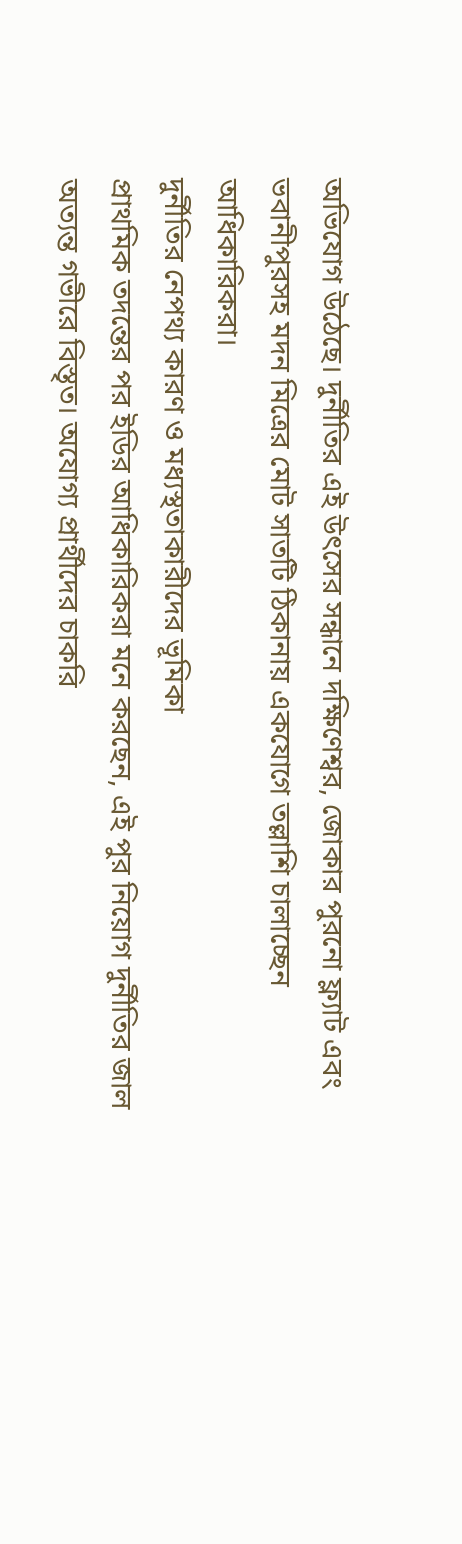অভিযোগ উঠেছে। দুর্নীতির এই উৎসের সন্ধানে দক্ষিণেশ্বর, জোকার পুরনো ফ্ল্যাট এবং ভবানীপুরসহ মদন মিত্রের মোট সাতটি ঠিকানায় একযোগে তল্লাশি চালাচ্ছেন আধিকারিকরা।
দুর্নীতির নেপথ্য কারণ ও মধ্যস্থতাকারীদের ভূমিকা
প্রাথমিক তদন্তের পর ইডির আধিকারিকরা মনে করছেন, এই পুর নিয়োগ দুর্নীতির জাল অত্যন্ত গভীরে বিস্তৃত। অযোগ্য প্রার্থীদের চাকরি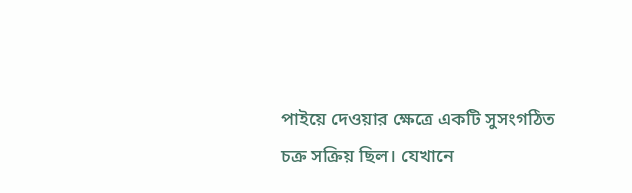পাইয়ে দেওয়ার ক্ষেত্রে একটি সুসংগঠিত চক্র সক্রিয় ছিল। যেখানে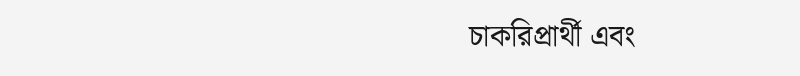চাকরিপ্রার্থী এবং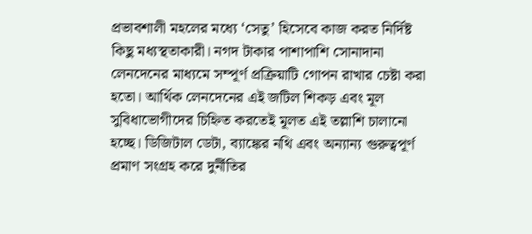প্রভাবশালী মহলের মধ্যে ‘সেতু’ হিসেবে কাজ করত নির্দিষ্ট কিছু মধ্যস্থতাকারী। নগদ টাকার পাশাপাশি সোনাদানা লেনদেনের মাধ্যমে সম্পূর্ণ প্রক্রিয়াটি গোপন রাখার চেষ্টা করা হতো। আর্থিক লেনদেনের এই জটিল শিকড় এবং মূল সুবিধাভোগীদের চিহ্নিত করতেই মূলত এই তল্লাশি চালানো হচ্ছে। ডিজিটাল ডেটা, ব্যাঙ্কের নথি এবং অন্যান্য গুরুত্বপূর্ণ প্রমাণ সংগ্রহ করে দুর্নীতির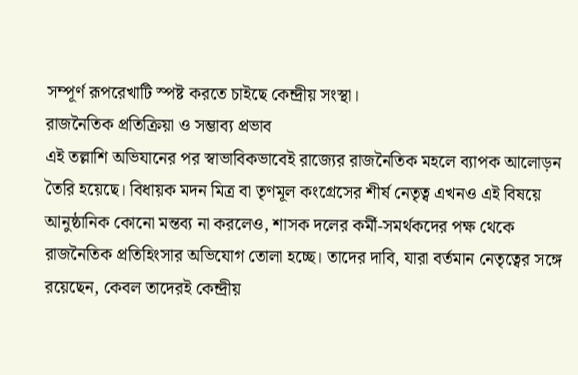সম্পূর্ণ রূপরেখাটি স্পষ্ট করতে চাইছে কেন্দ্রীয় সংস্থা।
রাজনৈতিক প্রতিক্রিয়া ও সম্ভাব্য প্রভাব
এই তল্লাশি অভিযানের পর স্বাভাবিকভাবেই রাজ্যের রাজনৈতিক মহলে ব্যাপক আলোড়ন তৈরি হয়েছে। বিধায়ক মদন মিত্র বা তৃণমূল কংগ্রেসের শীর্ষ নেতৃত্ব এখনও এই বিষয়ে আনুষ্ঠানিক কোনো মন্তব্য না করলেও, শাসক দলের কর্মী-সমর্থকদের পক্ষ থেকে রাজনৈতিক প্রতিহিংসার অভিযোগ তোলা হচ্ছে। তাদের দাবি, যারা বর্তমান নেতৃত্বের সঙ্গে রয়েছেন, কেবল তাদেরই কেন্দ্রীয়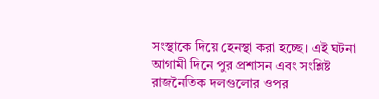সংস্থাকে দিয়ে হেনস্থা করা হচ্ছে। এই ঘটনা আগামী দিনে পুর প্রশাসন এবং সংশ্লিষ্ট রাজনৈতিক দলগুলোর ওপর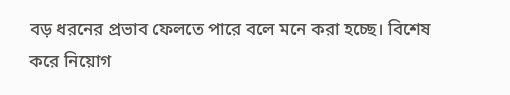বড় ধরনের প্রভাব ফেলতে পারে বলে মনে করা হচ্ছে। বিশেষ করে নিয়োগ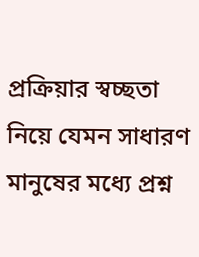প্রক্রিয়ার স্বচ্ছতা নিয়ে যেমন সাধারণ মানুষের মধ্যে প্রশ্ন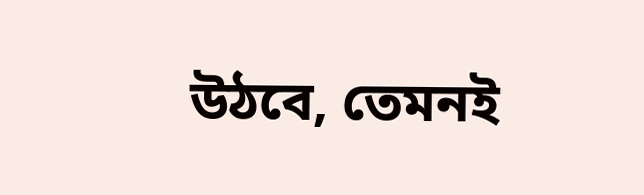উঠবে, তেমনই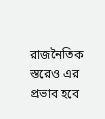রাজনৈতিক স্তরেও এর প্রভাব হবে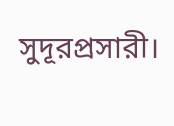সুদূরপ্রসারী।